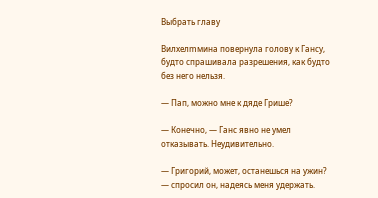Выбрать главу

Вилхелmмина повернула голову к Гансу, будто спрашивала разрешения, как будто без него нельзя.

— Пап, можно мне к дяде Грише?

— Конечно, — Ганс явно не умел отказывать. Неудивительно.

— Григорий, может, останешься на ужин? — спросил он, надеясь меня удержать.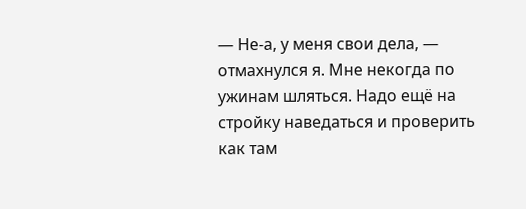— Не-а, у меня свои дела, — отмахнулся я. Мне некогда по ужинам шляться. Надо ещё на стройку наведаться и проверить как там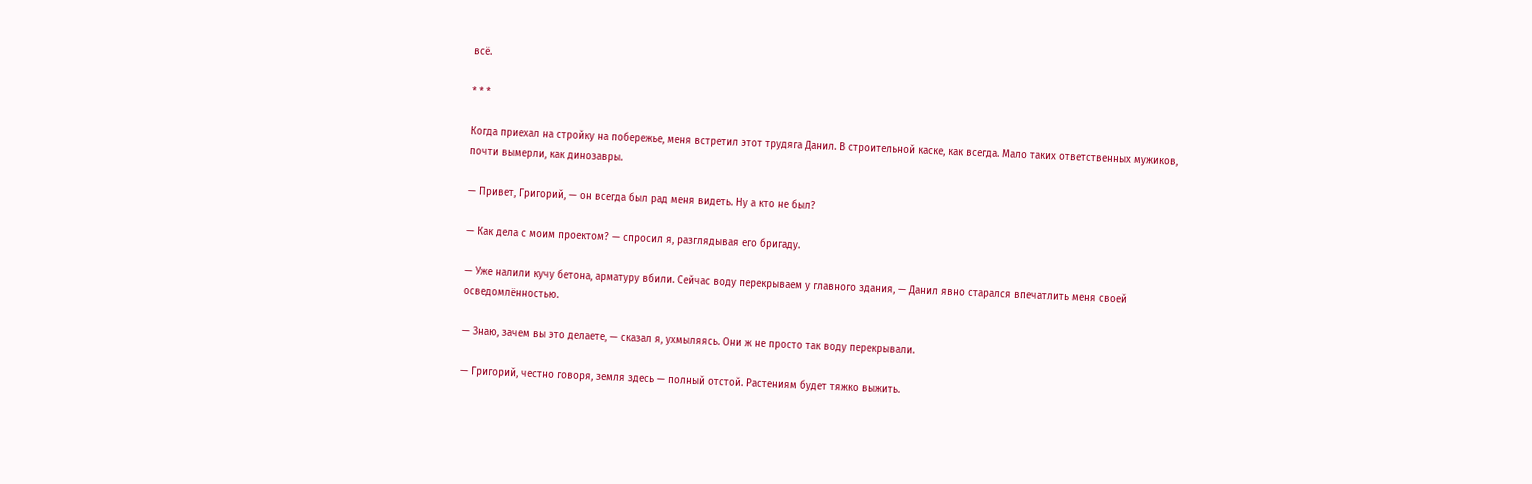всё.

* * *

Когда приехал на стройку на побережье, меня встретил этот трудяга Данил. В строительной каске, как всегда. Мало таких ответственных мужиков, почти вымерли, как динозавры.

— Привет, Григорий, — он всегда был рад меня видеть. Ну а кто не был?

— Как дела с моим проектом? — спросил я, разглядывая его бригаду.

— Уже налили кучу бетона, арматуру вбили. Сейчас воду перекрываем у главного здания, — Данил явно старался впечатлить меня своей осведомлённостью.

— Знаю, зачем вы это делаете, — сказал я, ухмыляясь. Они ж не просто так воду перекрывали.

— Григорий, честно говоря, земля здесь — полный отстой. Растениям будет тяжко выжить.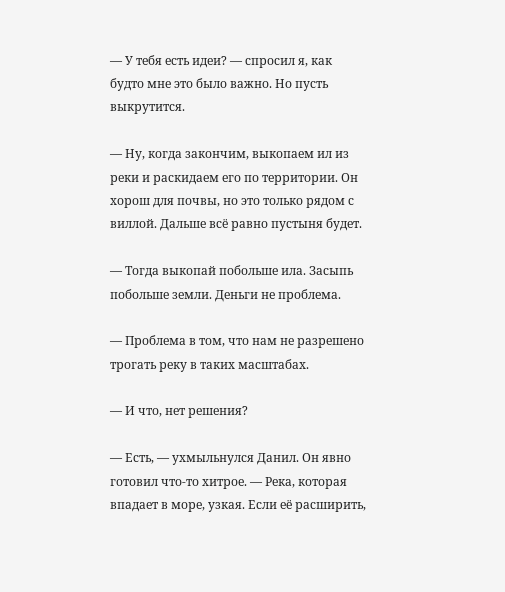— У тебя есть идеи? — спросил я, как будто мне это было важно. Но пусть выкрутится.

— Ну, когда закончим, выкопаем ил из реки и раскидаем его по территории. Он хорош для почвы, но это только рядом с виллой. Дальше всё равно пустыня будет.

— Тогда выкопай побольше ила. Засыпь побольше земли. Деньги не проблема.

— Проблема в том, что нам не разрешено трогать реку в таких масштабах.

— И что, нет решения?

— Есть, — ухмыльнулся Данил. Он явно готовил что-то хитрое. — Река, которая впадает в море, узкая. Если её расширить,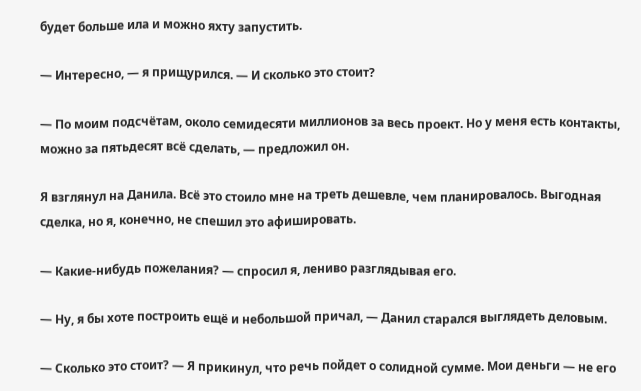будет больше ила и можно яхту запустить.

— Интересно, — я прищурился. — И сколько это стоит?

— По моим подсчётам, около семидесяти миллионов за весь проект. Но у меня есть контакты, можно за пятьдесят всё сделать, — предложил он.

Я взглянул на Данила. Всё это стоило мне на треть дешевле, чем планировалось. Выгодная сделка, но я, конечно, не спешил это афишировать.

— Какие-нибудь пожелания? — спросил я, лениво разглядывая его.

— Ну, я бы хоте построить ещё и небольшой причал, — Данил старался выглядеть деловым.

— Сколько это стоит? — Я прикинул, что речь пойдет о солидной сумме. Мои деньги — не его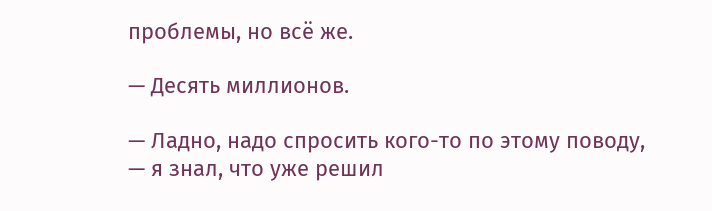проблемы, но всё же.

— Десять миллионов.

— Ладно, надо спросить кого-то по этому поводу, — я знал, что уже решил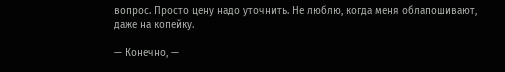вопрос. Просто цену надо уточнить. Не люблю, когда меня облапошивают, даже на копейку.

— Конечно, —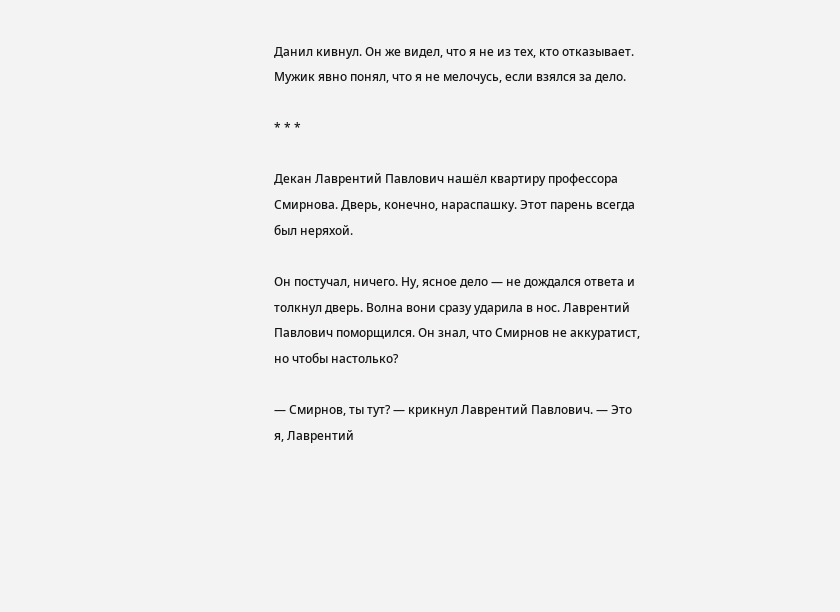Данил кивнул. Он же видел, что я не из тех, кто отказывает. Мужик явно понял, что я не мелочусь, если взялся за дело.

* * *

Декан Лаврентий Павлович нашёл квартиру профессора Смирнова. Дверь, конечно, нараспашку. Этот парень всегда был неряхой.

Он постучал, ничего. Ну, ясное дело — не дождался ответа и толкнул дверь. Волна вони сразу ударила в нос. Лаврентий Павлович поморщился. Он знал, что Смирнов не аккуратист, но чтобы настолько?

— Смирнов, ты тут? — крикнул Лаврентий Павлович. — Это я, Лаврентий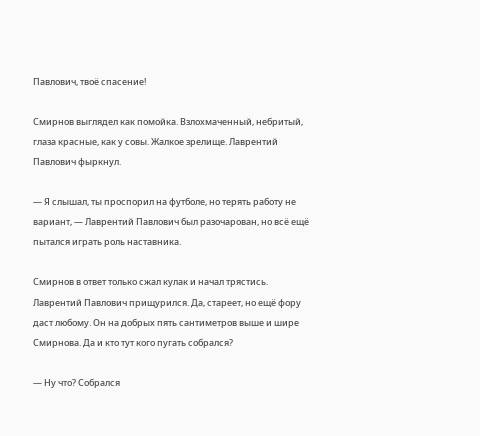Павлович, твоё спасение!

Смирнов выглядел как помойка. Взлохмаченный, небритый, глаза красные, как у совы. Жалкое зрелище. Лаврентий Павлович фыркнул.

— Я слышал, ты проспорил на футболе, но терять работу не вариант, — Лаврентий Павлович был разочарован, но всё ещё пытался играть роль наставника.

Смирнов в ответ только сжал кулак и начал трястись. Лаврентий Павлович прищурился. Да, стареет, но ещё фору даст любому. Он на добрых пять сантиметров выше и шире Смирнова. Да и кто тут кого пугать собрался?

— Ну что? Собрался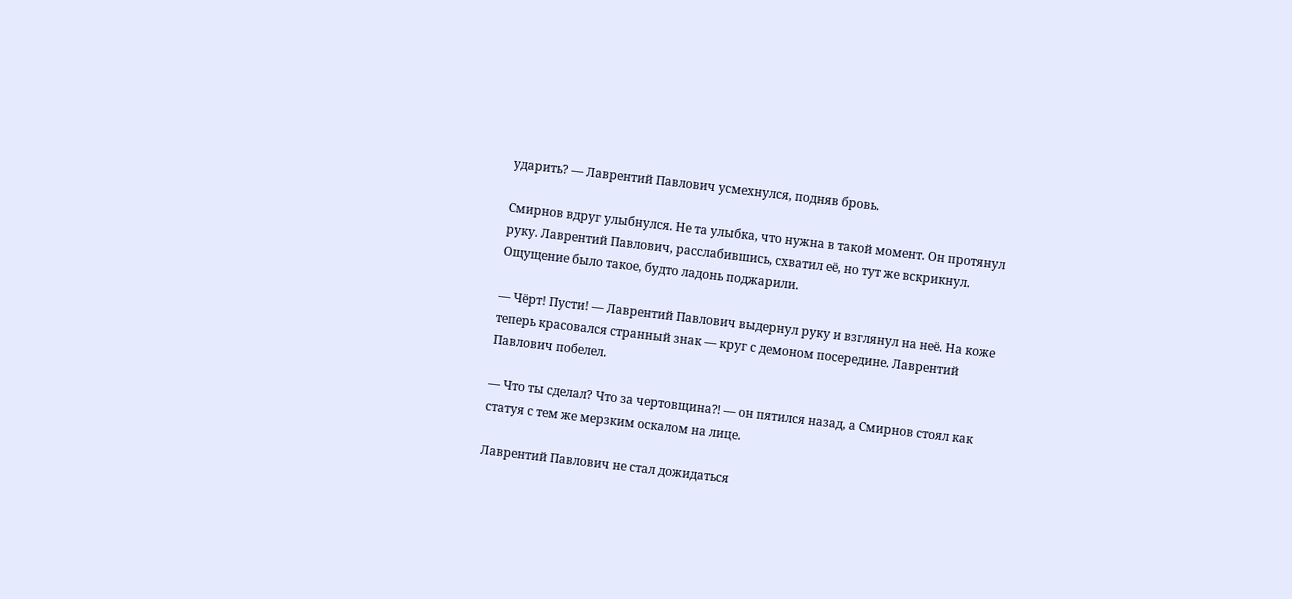ударить? — Лаврентий Павлович усмехнулся, подняв бровь.

Смирнов вдруг улыбнулся. Не та улыбка, что нужна в такой момент. Он протянул руку. Лаврентий Павлович, расслабившись, схватил её, но тут же вскрикнул. Ощущение было такое, будто ладонь поджарили.

— Чёрт! Пусти! — Лаврентий Павлович выдернул руку и взглянул на неё. На коже теперь красовался странный знак — круг с демоном посередине. Лаврентий Павлович побелел.

— Что ты сделал? Что за чертовщина⁈ — он пятился назад, а Смирнов стоял как статуя с тем же мерзким оскалом на лице.

Лаврентий Павлович не стал дожидаться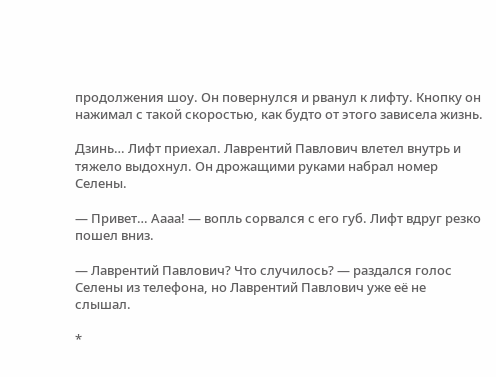продолжения шоу. Он повернулся и рванул к лифту. Кнопку он нажимал с такой скоростью, как будто от этого зависела жизнь.

Дзинь… Лифт приехал. Лаврентий Павлович влетел внутрь и тяжело выдохнул. Он дрожащими руками набрал номер Селены.

— Привет… Аааа! — вопль сорвался с его губ. Лифт вдруг резко пошел вниз.

— Лаврентий Павлович? Что случилось? — раздался голос Селены из телефона, но Лаврентий Павлович уже её не слышал.

*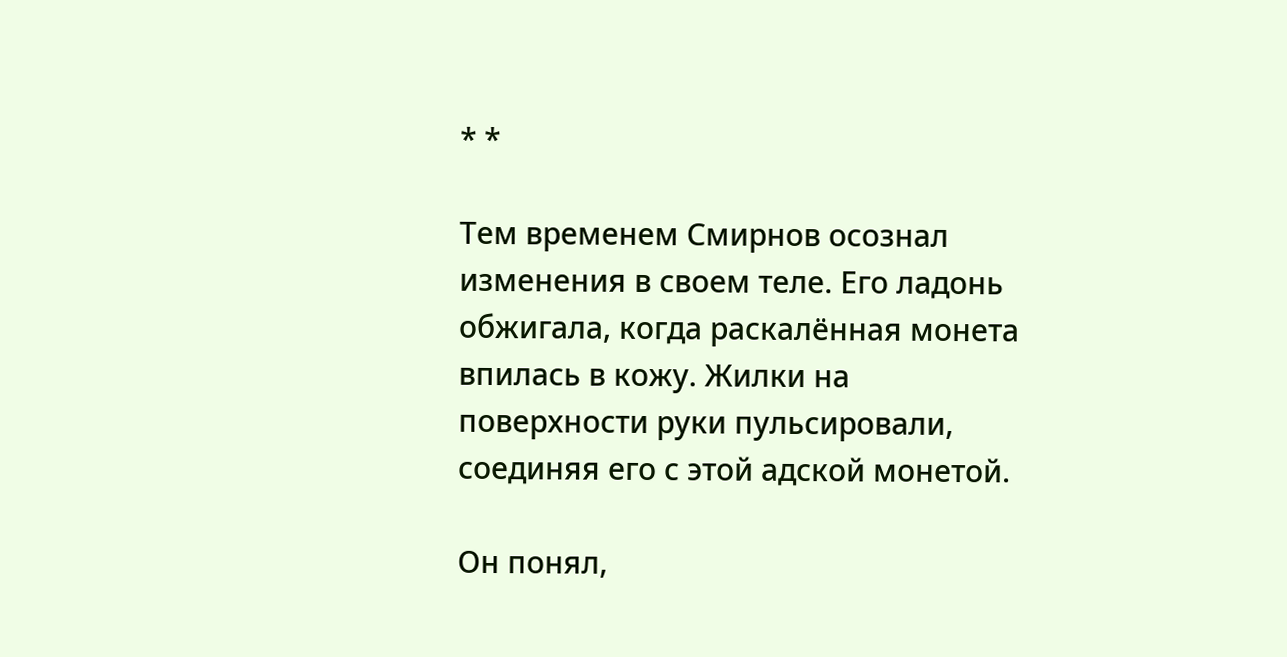* *

Тем временем Смирнов осознал изменения в своем теле. Его ладонь обжигала, когда раскалённая монета впилась в кожу. Жилки на поверхности руки пульсировали, соединяя его с этой адской монетой.

Он понял,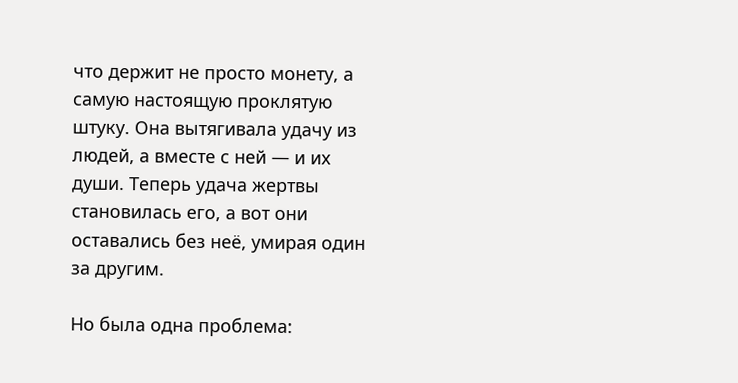что держит не просто монету, а самую настоящую проклятую штуку. Она вытягивала удачу из людей, а вместе с ней — и их души. Теперь удача жертвы становилась его, а вот они оставались без неё, умирая один за другим.

Но была одна проблема: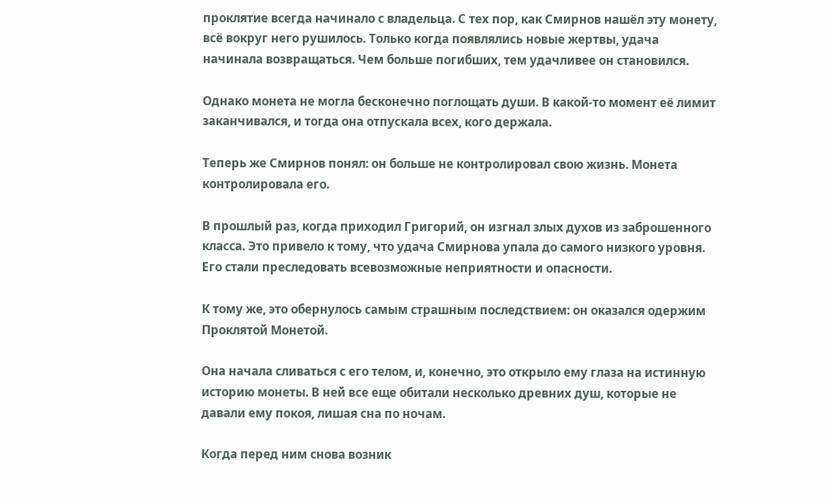проклятие всегда начинало с владельца. С тех пор, как Смирнов нашёл эту монету, всё вокруг него рушилось. Только когда появлялись новые жертвы, удача начинала возвращаться. Чем больше погибших, тем удачливее он становился.

Однако монета не могла бесконечно поглощать души. В какой-то момент её лимит заканчивался, и тогда она отпускала всех, кого держала.

Теперь же Смирнов понял: он больше не контролировал свою жизнь. Монета контролировала его.

В прошлый раз, когда приходил Григорий, он изгнал злых духов из заброшенного класса. Это привело к тому, что удача Смирнова упала до самого низкого уровня. Его стали преследовать всевозможные неприятности и опасности.

К тому же, это обернулось самым страшным последствием: он оказался одержим Проклятой Монетой.

Она начала сливаться с его телом, и, конечно, это открыло ему глаза на истинную историю монеты. В ней все еще обитали несколько древних душ, которые не давали ему покоя, лишая сна по ночам.

Когда перед ним снова возник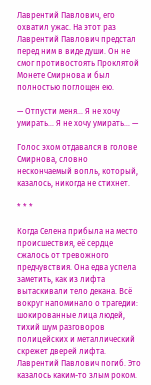Лаврентий Павлович, его охватил ужас. На этот раз Лаврентий Павлович предстал перед ним в виде души. Он не смог противостоять Проклятой Монете Смирнова и был полностью поглощен ею.

— Отпусти меня… Я не хочу умирать… Я не хочу умирать… —

Голос эхом отдавался в голове Смирнова, словно нескончаемый вопль, который, казалось, никогда не стихнет.

* * *

Когда Селена прибыла на место происшествия, её сердце сжалось от тревожного предчувствия. Она едва успела заметить, как из лифта вытаскивали тело декана. Всё вокруг напоминало о трагедии: шокированные лица людей, тихий шум разговоров полицейских и металлический скрежет дверей лифта. Лаврентий Павлович погиб. Это казалось каким-то злым роком.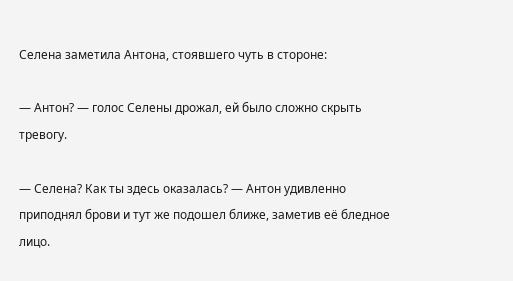Селена заметила Антона, стоявшего чуть в стороне:

— Антон? — голос Селены дрожал, ей было сложно скрыть тревогу.

— Селена? Как ты здесь оказалась? — Антон удивленно приподнял брови и тут же подошел ближе, заметив её бледное лицо.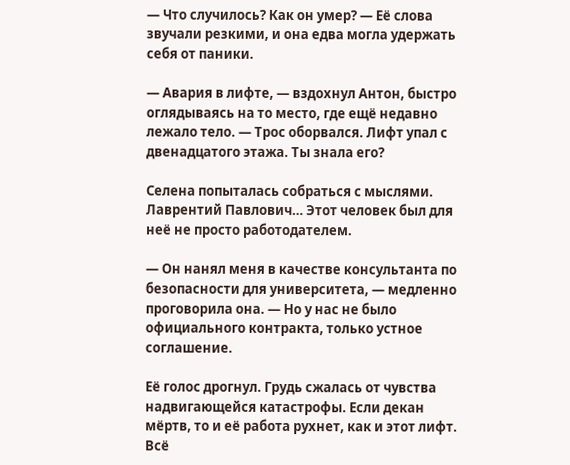— Что случилось? Как он умер? — Её слова звучали резкими, и она едва могла удержать себя от паники.

— Авария в лифте, — вздохнул Антон, быстро оглядываясь на то место, где ещё недавно лежало тело. — Трос оборвался. Лифт упал с двенадцатого этажа. Ты знала его?

Селена попыталась собраться с мыслями. Лаврентий Павлович… Этот человек был для неё не просто работодателем.

— Он нанял меня в качестве консультанта по безопасности для университета, — медленно проговорила она. — Но у нас не было официального контракта, только устное соглашение.

Её голос дрогнул. Грудь сжалась от чувства надвигающейся катастрофы. Если декан мёртв, то и её работа рухнет, как и этот лифт. Всё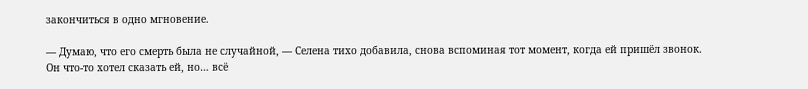закончиться в одно мгновение.

— Думаю, что его смерть была не случайной, — Селена тихо добавила, снова вспоминая тот момент, когда ей пришёл звонок. Он что-то хотел сказать ей, но… всё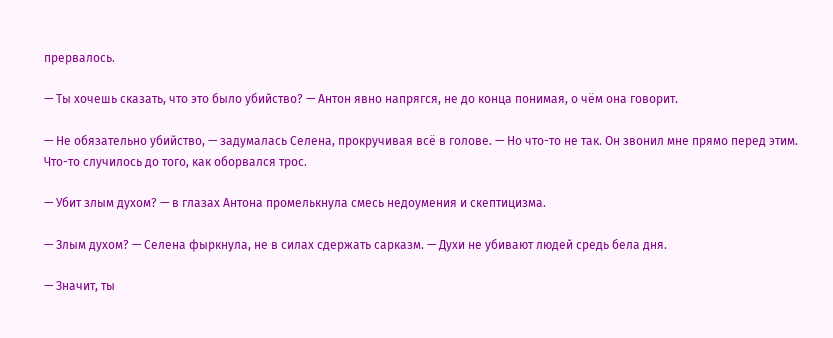прервалось.

— Ты хочешь сказать, что это было убийство? — Антон явно напрягся, не до конца понимая, о чём она говорит.

— Не обязательно убийство, — задумалась Селена, прокручивая всё в голове. — Но что-то не так. Он звонил мне прямо перед этим. Что-то случилось до того, как оборвался трос.

— Убит злым духом? — в глазах Антона промелькнула смесь недоумения и скептицизма.

— Злым духом? — Селена фыркнула, не в силах сдержать сарказм. — Духи не убивают людей средь бела дня.

— Значит, ты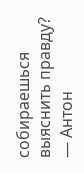собираешься выяснить правду? — Антон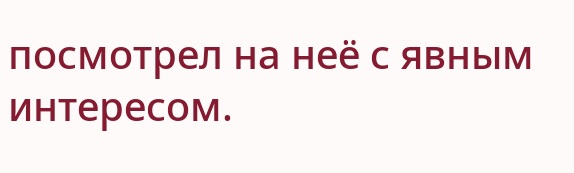посмотрел на неё с явным интересом.